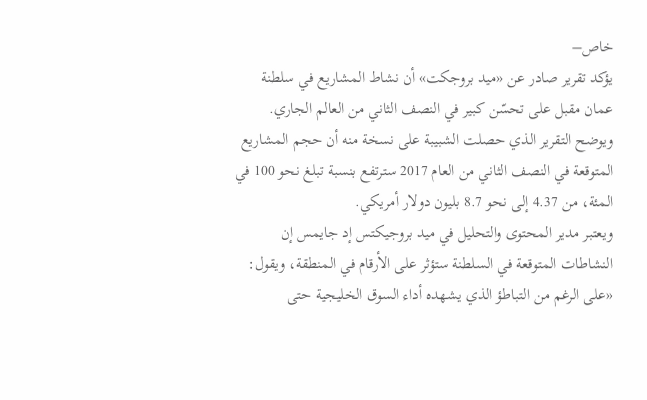خاص–
يؤكد تقرير صادر عن «ميد بروجكت» أن نشاط المشاريع في سلطنة عمان مقبل على تحسّن كبير في النصف الثاني من العالم الجاري.
ويوضح التقرير الذي حصلت الشبيبة على نسخة منه أن حجم المشاريع المتوقعة في النصف الثاني من العام 2017 سترتفع بنسبة تبلغ نحو 100 في المئة، من 4.37 إلى نحو 8.7 بليون دولار أمريكي.
ويعتبر مدير المحتوى والتحليل في ميد بروجيكتس إد جايمس إن النشاطات المتوقعة في السلطنة ستؤثر على الأرقام في المنطقة، ويقول: «على الرغم من التباطؤ الذي يشهده أداء السوق الخليجية حتى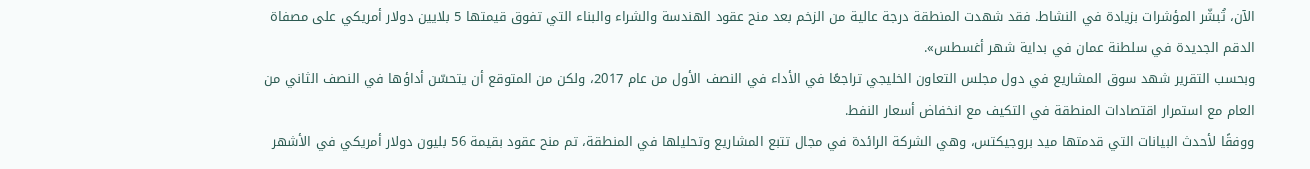الآن، تُبشّر المؤشرات بزيادة في النشاط. فقد شهدت المنطقة درجة عالية من الزخم بعد منح عقود الهندسة والشراء والبناء التي تفوق قيمتها 5 بلايين دولار أمريكي على مصفاة الدقم الجديدة في سلطنة عمان في بداية شهر أغسطس».
وبحسب التقرير شهد سوق المشاريع في دول مجلس التعاون الخليجي تراجعًا في الأداء في النصف الأول من عام 2017، ولكن من المتوقع أن يتحسّن أداؤها في النصف الثاني من العام مع استمرار اقتصادات المنطقة في التكيف مع انخفاض أسعار النفط.
ووفقًا لأحدث البيانات التي قدمتها ميد بروجيكتس، وهي الشركة الرائدة في مجال تتبع المشاريع وتحليلها في المنطقة، تم منح عقود بقيمة 56 بليون دولار أمريكي في الأشهر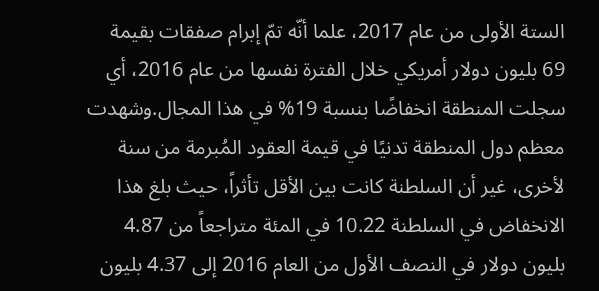الستة الأولى من عام 2017، علما أنّه تمّ إبرام صفقات بقيمة 69 بليون دولار أمريكي خلال الفترة نفسها من عام 2016، أي سجلت المنطقة انخفاضًا بنسبة 19% في هذا المجال.وشهدت معظم دول المنطقة تدنيًا في قيمة العقود المُبرمة من سنة لأخرى، غير أن السلطنة كانت بين الأقل تأثراً، حيث بلغ هذا الانخفاض في السلطنة 10.22 في المئة متراجعاً من 4.87 بليون دولار في النصف الأول من العام 2016 إلى 4.37 بليون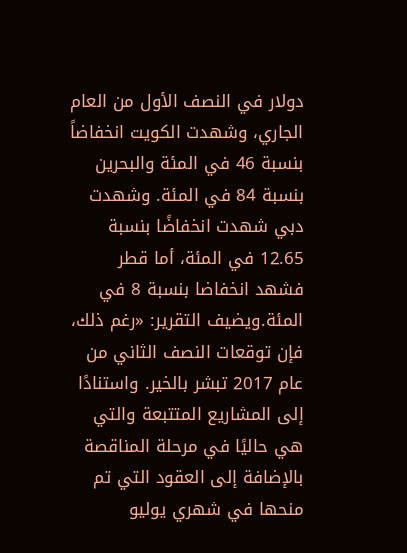دولار في النصف الأول من العام الجاري، وشهدت الكويت انخفاضاً بنسبة 46 في المئة والبحرين بنسبة 84 في المئة. وشهدت دبي شهدت انخفاضًا بنسبة 12.65 في المئة، أما قطر فشهد انخفاضا بنسبة 8 في المئة.ويضيف التقرير: «رغم ذلك، فإن توقعات النصف الثاني من عام 2017 تبشر بالخير. واستنادًا إلى المشاريع المتتبعة والتي هي حاليًا في مرحلة المناقصة بالإضافة إلى العقود التي تم منحها في شهري يوليو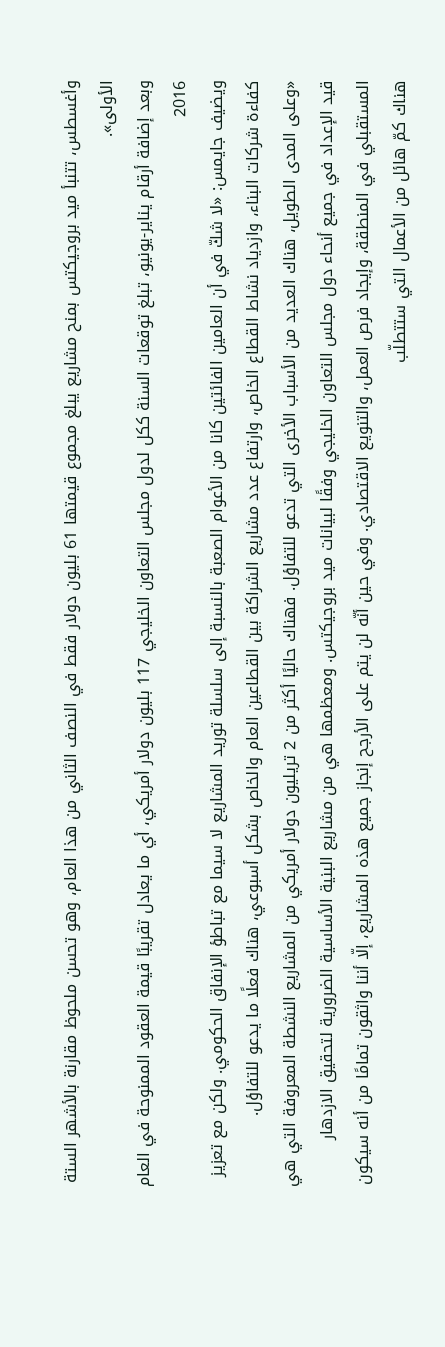وأغسطس، تتنبأ ميد بروجيكتس بمنح مشاريع يبلغ مجموع قيمتها 61 بليون دولار فقط في النصف الثاني من هذا العام، وهو تحسن ملحوظ مقارنة بالأشهر الستة الأولى».
وبعد إضافة أرقام يناير-يونيو، تبلغ توقعات السنة ككل لدول مجلس التعاون الخليجي 117 بليون دولار أمريكي، أي ما يعادل تقريبًا قيمة العقود الممنوحة في العام 2016
ويضيف جايمس: «لا شكّ في أن العامين الفائتين كانا من الأعوام الصعبة بالنسبة إلى سلسلة توريد المشاريع لا سيما مع تباطؤ الإنفاق الحكومي. ولكن مع تعزيز كفاءة شركات البناء، وازدياد نشاط القطاع الخاص، وارتفاع عدد مشاريع الشراكة بين القطاعين العام والخاص بشكل أسبوعي، هناك فعلًا ما يدعو للتفاؤل.
«وعلى المدى الطويل، هناك العديد من الأسباب الأخرى التي تدعو للتفاؤل. فهناك حاليًا أكثر من 2 تريليون دولار أمريكي من المشاريع النشطة المعروفة التي هي قيد الإعداد في جميع أنحاء دول مجلس التعاون الخليجي وفقًا لبيانات ميد بروجيكتس. ومعظمها هي من مشاريع البنية الأساسية الضرورية لتحقيق الازدهار المستقبلي في المنطقة، وإيجاد فرص العمل، والتنويع الاقتصادي. وفي حين أنّه لن يتم على الأرجح إنجاز جميع هذه المشاريع، إلّا أننا واثقون تمامًا من أنه سيكون هناك كمّ هائل من الأعمال التي ستتطلّب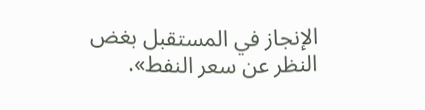الإنجاز في المستقبل بغض النظر عن سعر النفط».